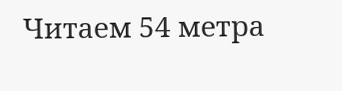Читаем 54 метра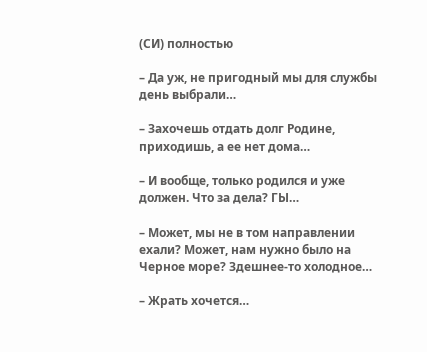(СИ) полностью

– Да уж, не пригодный мы для службы день выбрали…

– Захочешь отдать долг Родине, приходишь, а ее нет дома…

– И вообще, только родился и уже должен. Что за дела? ГЫ…

– Может, мы не в том направлении ехали? Может, нам нужно было на Черное море? Здешнее-то холодное…

– Жрать хочется…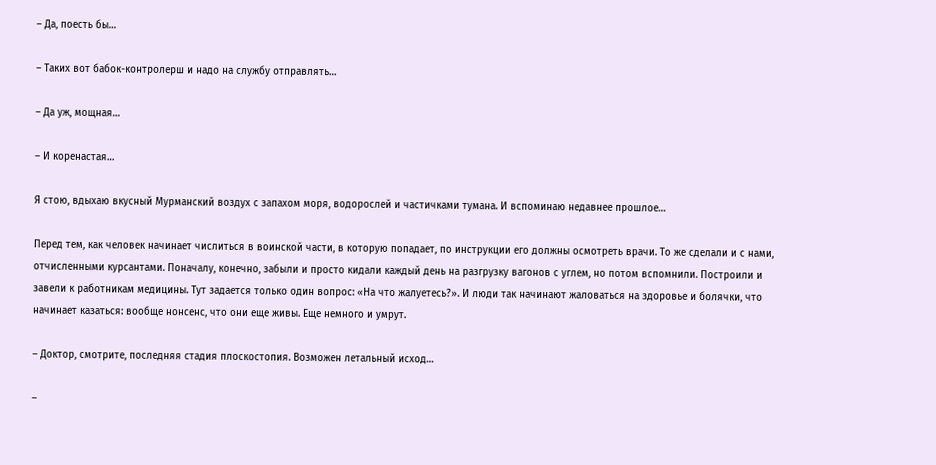– Да, поесть бы…

– Таких вот бабок-контролерш и надо на службу отправлять…

– Да уж, мощная…

– И коренастая…

Я стою, вдыхаю вкусный Мурманский воздух с запахом моря, водорослей и частичками тумана. И вспоминаю недавнее прошлое…

Перед тем, как человек начинает числиться в воинской части, в которую попадает, по инструкции его должны осмотреть врачи. То же сделали и с нами, отчисленными курсантами. Поначалу, конечно, забыли и просто кидали каждый день на разгрузку вагонов с углем, но потом вспомнили. Построили и завели к работникам медицины. Тут задается только один вопрос: «На что жалуетесь?». И люди так начинают жаловаться на здоровье и болячки, что начинает казаться: вообще нонсенс, что они еще живы. Еще немного и умрут.

– Доктор, смотрите, последняя стадия плоскостопия. Возможен летальный исход…

–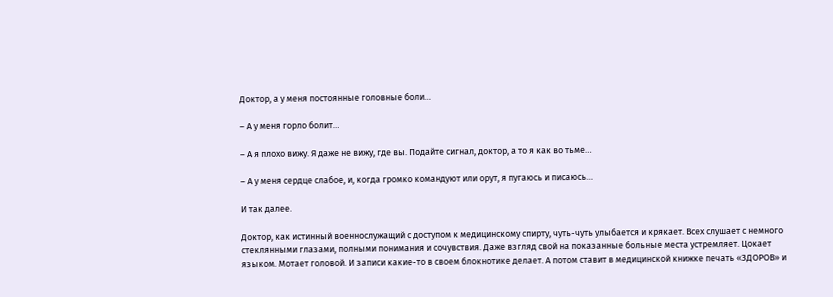Доктор, а у меня постоянные головные боли…

– А у меня горло болит…

– А я плохо вижу. Я даже не вижу, где вы. Подайте сигнал, доктор, а то я как во тьме…

– А у меня сердце слабое, и, когда громко командуют или орут, я пугаюсь и писаюсь…

И так далее.

Доктор, как истинный военнослужащий с доступом к медицинскому спирту, чуть-чуть улыбается и крякает. Всех слушает с немного стеклянными глазами, полными понимания и сочувствия. Даже взгляд свой на показанные больные места устремляет. Цокает языком. Мотает головой. И записи какие-то в своем блокнотике делает. А потом ставит в медицинской книжке печать «ЗДОРОВ» и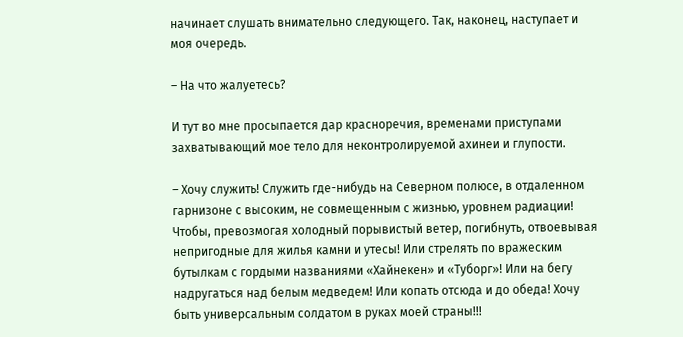начинает слушать внимательно следующего. Так, наконец, наступает и моя очередь.

– На что жалуетесь?

И тут во мне просыпается дар красноречия, временами приступами захватывающий мое тело для неконтролируемой ахинеи и глупости.

– Хочу служить! Служить где-нибудь на Северном полюсе, в отдаленном гарнизоне с высоким, не совмещенным с жизнью, уровнем радиации! Чтобы, превозмогая холодный порывистый ветер, погибнуть, отвоевывая непригодные для жилья камни и утесы! Или стрелять по вражеским бутылкам с гордыми названиями «Хайнекен» и «Туборг»! Или на бегу надругаться над белым медведем! Или копать отсюда и до обеда! Хочу быть универсальным солдатом в руках моей страны!!!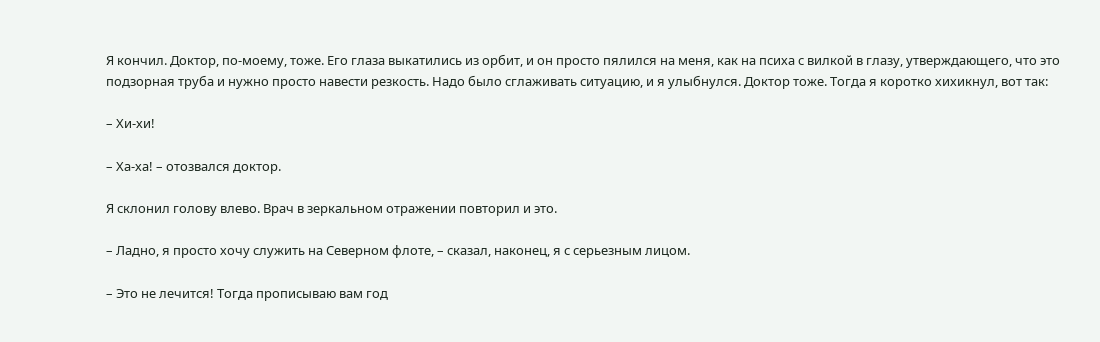Я кончил. Доктор, по-моему, тоже. Его глаза выкатились из орбит, и он просто пялился на меня, как на психа с вилкой в глазу, утверждающего, что это подзорная труба и нужно просто навести резкость. Надо было сглаживать ситуацию, и я улыбнулся. Доктор тоже. Тогда я коротко хихикнул, вот так:

– Хи-хи!

– Ха-ха! – отозвался доктор.

Я склонил голову влево. Врач в зеркальном отражении повторил и это.

– Ладно, я просто хочу служить на Северном флоте, – сказал, наконец, я с серьезным лицом.

– Это не лечится! Тогда прописываю вам год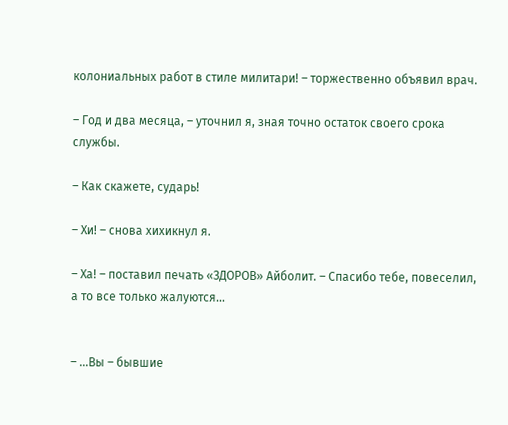колониальных работ в стиле милитари! – торжественно объявил врач.

– Год и два месяца, – уточнил я, зная точно остаток своего срока службы.

– Как скажете, сударь!

– Хи! – снова хихикнул я.

– Ха! – поставил печать «ЗДОРОВ» Айболит. – Спасибо тебе, повеселил, а то все только жалуются…


– …Вы – бывшие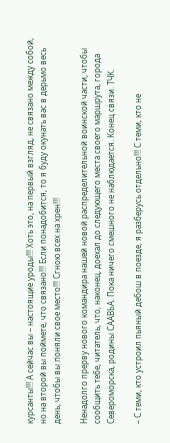курсанты!!! А сейчас вы – настоящие уроды!!! Хоть это, на первый взгляд, не связано между собой, но на второй вы поймете, что связано!!! Если понадобится, то я буду окунать вас в дерьмо весь день, чтобы вы поняли свое место!!! Сгною всех на хрен!!!

Ненадолго прерву нового командира нашей новой распределительной воинской части, чтобы сообщить тебе, читатель, что, наконец, доехал до следующего места своего маршрута, города Североморска, родины СААВЬА. Пока ничего смешного не наблюдается. Конец связи. ТЧК.

– С теми, кто устроил пьяный дебош в поезде, я разберусь отдельно!!! С теми, кто не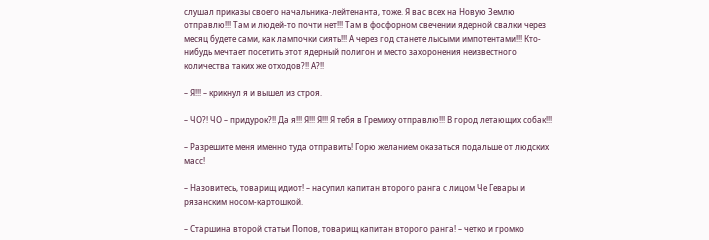слушал приказы своего начальника-лейтенанта, тоже. Я вас всех на Новую Землю отправлю!!! Там и людей-то почти нет!!! Там в фосфорном свечении ядерной свалки через месяц будете сами, как лампочки сиять!!! А через год станете лысыми импотентами!!! Кто-нибудь мечтает посетить этот ядерный полигон и место захоронения неизвестного количества таких же отходов?!! А?!!

– Я!!! – крикнул я и вышел из строя.

– ЧО?! ЧО – придурок?!! Да я!!! Я!!! Я!!! Я тебя в Гремиху отправлю!!! В город летающих собак!!!

– Разрешите меня именно туда отправить! Горю желанием оказаться подальше от людских масс!

– Назовитесь, товарищ идиот! – насупил капитан второго ранга с лицом Че Гевары и рязанским носом-картошкой.

– Старшина второй статьи Попов, товарищ капитан второго ранга! – четко и громко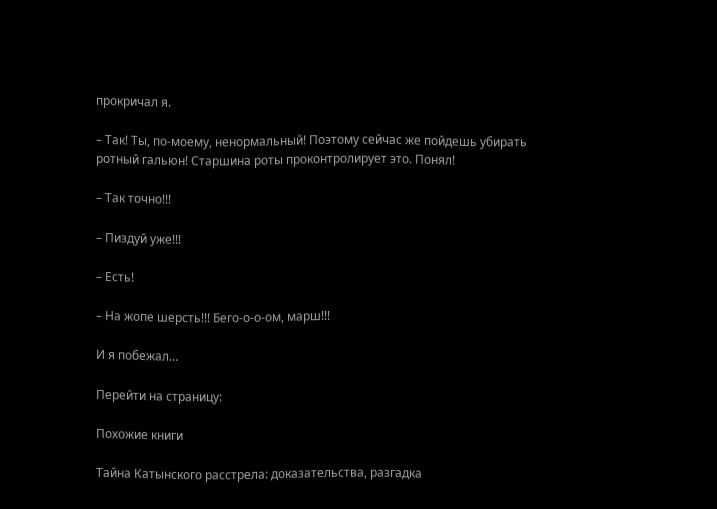прокричал я.

– Так! Ты, по-моему, ненормальный! Поэтому сейчас же пойдешь убирать ротный гальюн! Старшина роты проконтролирует это. Понял!

– Так точно!!!

– Пиздуй уже!!!

– Есть!

– На жопе шерсть!!! Бего-о-о-ом, марш!!!

И я побежал…

Перейти на страницу:

Похожие книги

Тайна Катынского расстрела: доказательства, разгадка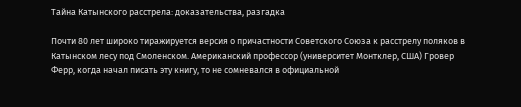Тайна Катынского расстрела: доказательства, разгадка

Почти 80 лет широко тиражируется версия о причастности Советского Союза к расстрелу поляков в Катынском лесу под Смоленском. Американский профессор (университет Монтклер, США) Гровер Ферр, когда начал писать эту книгу, то не сомневался в официальной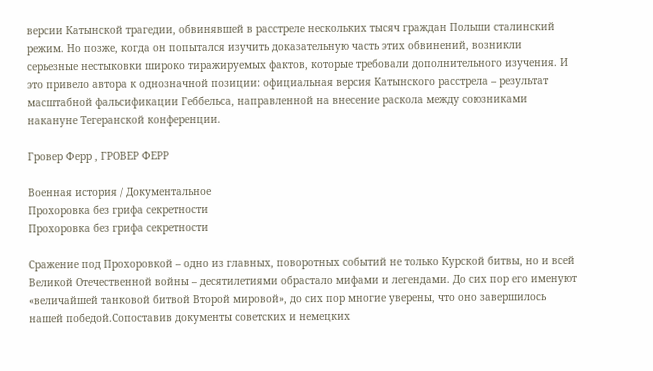версии Катынской трагедии, обвинявшей в расстреле нескольких тысяч граждан Польши сталинский режим. Но позже, когда он попытался изучить доказательную часть этих обвинений, возникли серьезные нестыковки широко тиражируемых фактов, которые требовали дополнительного изучения. И это привело автора к однозначной позиции: официальная версия Катынского расстрела – результат масштабной фальсификации Геббельса, направленной на внесение раскола между союзниками накануне Тегеранской конференции.

Гровер Ферр , ГРОВЕР ФЕРР

Военная история / Документальное
Прохоровка без грифа секретности
Прохоровка без грифа секретности

Сражение под Прохоровкой – одно из главных, поворотных событий не только Курской битвы, но и всей Великой Отечественной войны – десятилетиями обрастало мифами и легендами. До сих пор его именуют «величайшей танковой битвой Второй мировой», до сих пор многие уверены, что оно завершилось нашей победой.Сопоставив документы советских и немецких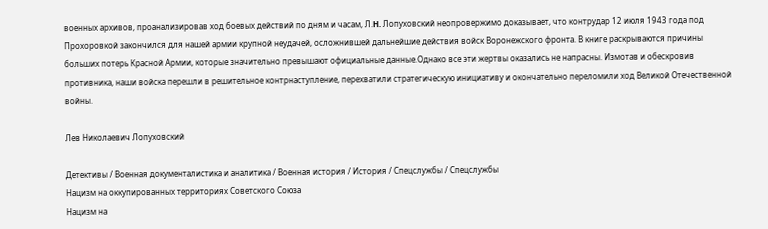военных архивов, проанализировав ход боевых действий по дням и часам, Л.H. Лопуховский неопровержимо доказывает, что контрудар 12 июля 1943 года под Прохоровкой закончился для нашей армии крупной неудачей, осложнившей дальнейшие действия войск Воронежского фронта. В книге раскрываются причины больших потерь Красной Армии, которые значительно превышают официальные данные.Однако все эти жертвы оказались не напрасны. Измотав и обескровив противника, наши войска перешли в решительное контрнаступление, перехватили стратегическую инициативу и окончательно переломили ход Великой Отечественной войны.

Лев Николаевич Лопуховский

Детективы / Военная документалистика и аналитика / Военная история / История / Спецслужбы / Cпецслужбы
Нацизм на оккупированных территориях Советского Союза
Нацизм на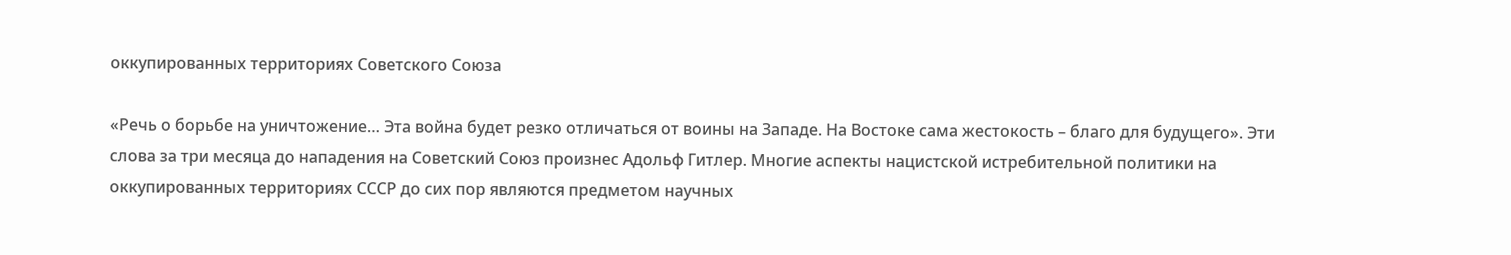оккупированных территориях Советского Союза

«Речь о борьбе на уничтожение… Эта война будет резко отличаться от воины на Западе. На Востоке сама жестокость – благо для будущего». Эти слова за три месяца до нападения на Советский Союз произнес Адольф Гитлер. Многие аспекты нацистской истребительной политики на оккупированных территориях СССР до сих пор являются предметом научных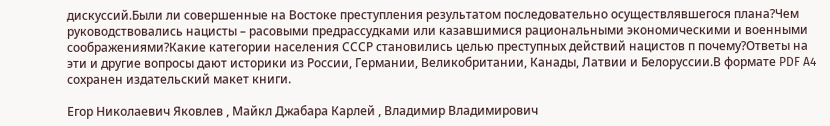дискуссий.Были ли совершенные на Востоке преступления результатом последовательно осуществлявшегося плана?Чем руководствовались нацисты – расовыми предрассудками или казавшимися рациональными экономическими и военными соображениями?Какие категории населения СССР становились целью преступных действий нацистов п почему?Ответы на эти и другие вопросы дают историки из России, Германии, Великобритании, Канады, Латвии и Белоруссии.В формате PDF A4 сохранен издательский макет книги.

Егор Николаевич Яковлев , Майкл Джабара Карлей , Владимир Владимирович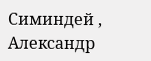Симиндей , Александр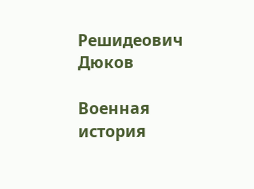Решидеович Дюков

Военная история